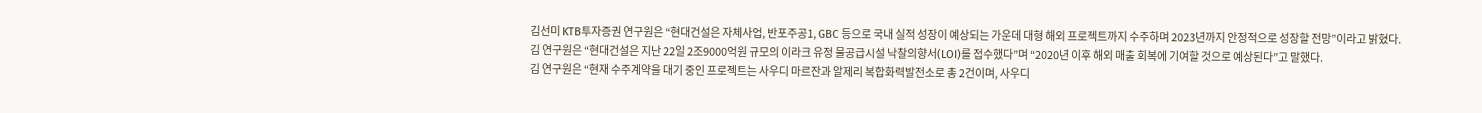김선미 KTB투자증권 연구원은 “현대건설은 자체사업, 반포주공1, GBC 등으로 국내 실적 성장이 예상되는 가운데 대형 해외 프로젝트까지 수주하며 2023년까지 안정적으로 성장할 전망”이라고 밝혔다.
김 연구원은 “현대건설은 지난 22일 2조9000억원 규모의 이라크 유정 물공급시설 낙찰의향서(LOI)를 접수했다”며 “2020년 이후 해외 매출 회복에 기여할 것으로 예상된다”고 말했다.
김 연구원은 “현재 수주계약을 대기 중인 프로젝트는 사우디 마르잔과 알제리 복합화력발전소로 총 2건이며, 사우디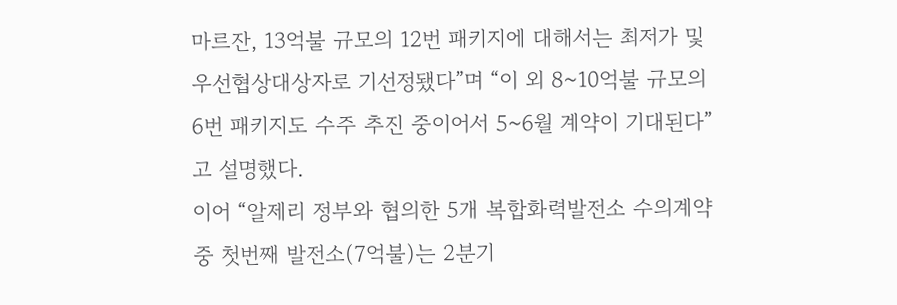마르잔, 13억불 규모의 12번 패키지에 대해서는 최저가 및 우선협상대상자로 기선정됐다”며 “이 외 8~10억불 규모의 6번 패키지도 수주 추진 중이어서 5~6월 계약이 기대된다”고 설명했다.
이어 “알제리 정부와 협의한 5개 복합화력발전소 수의계약 중 첫번째 발전소(7억불)는 2분기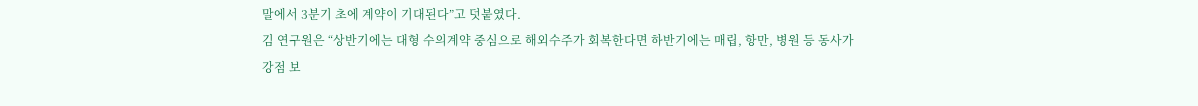말에서 3분기 초에 계약이 기대된다”고 덧붙였다.
김 연구원은 “상반기에는 대형 수의계약 중심으로 해외수주가 회복한다면 하반기에는 매립, 항만, 병원 등 동사가 강점 보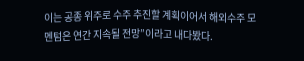이는 공종 위주로 수주 추진할 계획이어서 해외수주 모멘텀은 연간 지속될 전망”이라고 내다봤다.